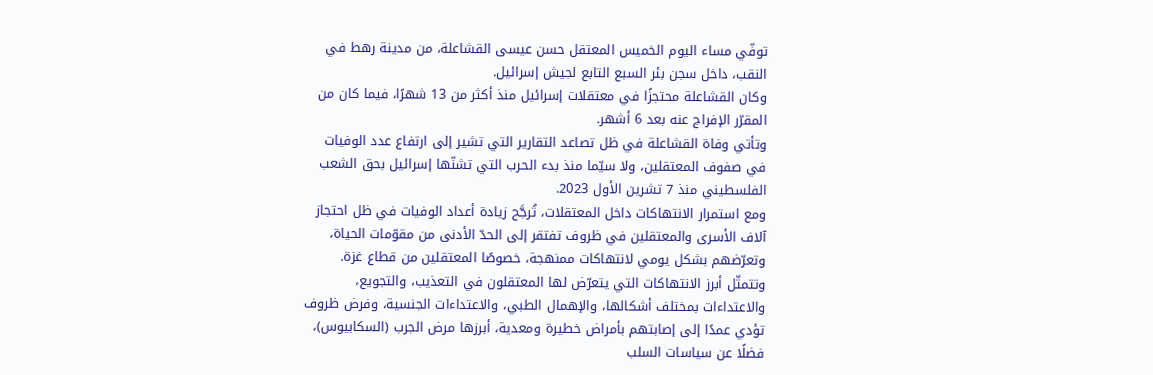توفّي مساء اليوم الخميس المعتقل حسن عيسى القشاعلة، من مدينة رهط في النقب، داخل سجن بئر السبع التابع لجيش إسرائيل.
وكان القشاعلة محتجزًا في معتقلات إسرائيل منذ أكثر من 13 شهرًا، فيما كان من المقرّر الإفراج عنه بعد 6 أشهر.
وتأتي وفاة القشاعلة في ظل تصاعد التقارير التي تشير إلى ارتفاع عدد الوفيات في صفوف المعتقلين، ولا سيّما منذ بدء الحرب التي تشنّها إسرائيل بحق الشعب الفلسطيني منذ 7 تشرين الأول 2023.
ومع استمرار الانتهاكات داخل المعتقلات، تُرجَّح زيادة أعداد الوفيات في ظل احتجاز آلاف الأسرى والمعتقلين في ظروف تفتقر إلى الحدّ الأدنى من مقوّمات الحياة، وتعرّضهم بشكل يومي لانتهاكات ممنهجة، خصوصًا المعتقلين من قطاع غزة.
وتتمثّل أبرز الانتهاكات التي يتعرّض لها المعتقلون في التعذيب، والتجويع، والاعتداءات بمختلف أشكالها، والإهمال الطبي، والاعتداءات الجنسية، وفرض ظروف تؤدي عمدًا إلى إصابتهم بأمراض خطيرة ومعدية، أبرزها مرض الجرب (السكابيوس)، فضلًا عن سياسات السلب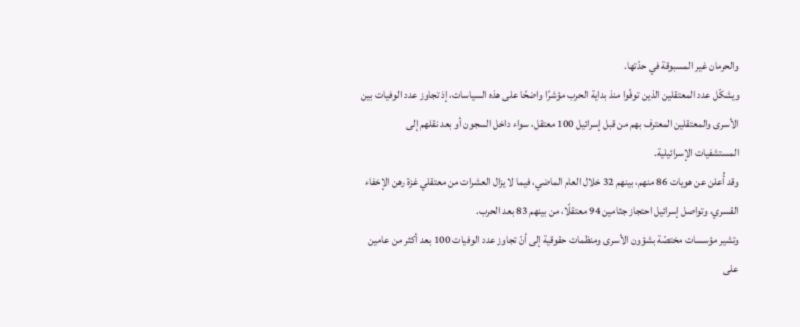والحرمان غير المسبوقة في حدّتها.
ويشكّل عدد المعتقلين الذين توفّوا منذ بداية الحرب مؤشرًا واضحًا على هذه السياسات، إذ تجاوز عدد الوفيات بين الأسرى والمعتقلين المعترف بهم من قبل إسرائيل 100 معتقل، سواء داخل السجون أو بعد نقلهم إلى المستشفيات الإسرائيلية.
وقد أُعلن عن هويات 86 منهم، بينهم 32 خلال العام الماضي، فيما لا يزال العشرات من معتقلي غزة رهن الإخفاء القسري، وتواصل إسرائيل احتجاز جثامين 94 معتقلًا، من بينهم 83 بعد الحرب.
وتشير مؤسسات مختصّة بشؤون الأسرى ومنظمات حقوقية إلى أنّ تجاوز عدد الوفيات 100 بعد أكثر من عامين على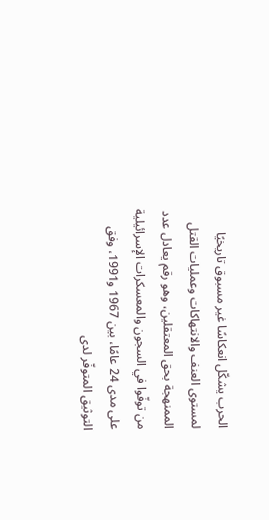الحرب يشكّل انعكاسًا غير مسبوق تاريخيًا لمستوى العنف والانتهاكات وعمليات القتل الممنهجة بحق المعتقلين، وهو رقم يعادل عدد من توفّوا في السجون والمعسكرات الإسرائيلية على مدى 24 عامًا، بين 1967 و1991، وفق التوثيق المتوفّر لدى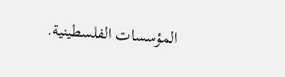المؤسسات الفلسطينية.